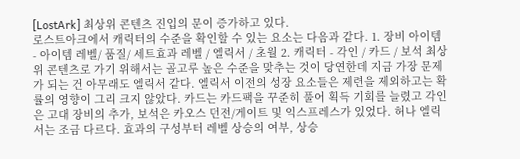[LostArk] 최상위 콘텐츠 진입의 문이 증가하고 있다.
로스트아크에서 캐릭터의 수준을 확인할 수 있는 요소는 다음과 같다. 1. 장비 아이템 - 아이템 레벨/ 품질/ 세트효과 레벨 / 엘릭서 / 초월 2. 캐릭터 - 각인 / 카드 / 보석 최상위 콘텐츠로 가기 위해서는 골고루 높은 수준을 맞추는 것이 당연한데 지금 가장 문제가 되는 건 아무래도 엘릭서 같다. 엘릭서 이전의 성장 요소들은 제련을 제외하고는 확률의 영향이 그리 크지 않았다. 카드는 카드팩을 꾸준히 풀어 획득 기회를 늘렸고 각인은 고대 장비의 추가, 보석은 카오스 던전/게이트 및 익스프레스가 있었다. 허나 엘릭서는 조금 다르다. 효과의 구성부터 레벨 상승의 여부, 상승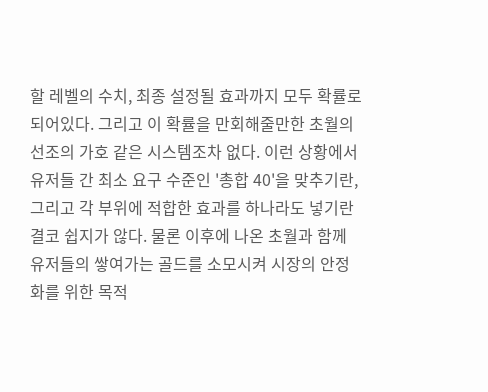할 레벨의 수치, 최종 설정될 효과까지 모두 확률로 되어있다. 그리고 이 확률을 만회해줄만한 초월의 선조의 가호 같은 시스템조차 없다. 이런 상황에서 유저들 간 최소 요구 수준인 '총합 40'을 맞추기란, 그리고 각 부위에 적합한 효과를 하나라도 넣기란 결코 쉽지가 않다. 물론 이후에 나온 초월과 함께 유저들의 쌓여가는 골드를 소모시켜 시장의 안정화를 위한 목적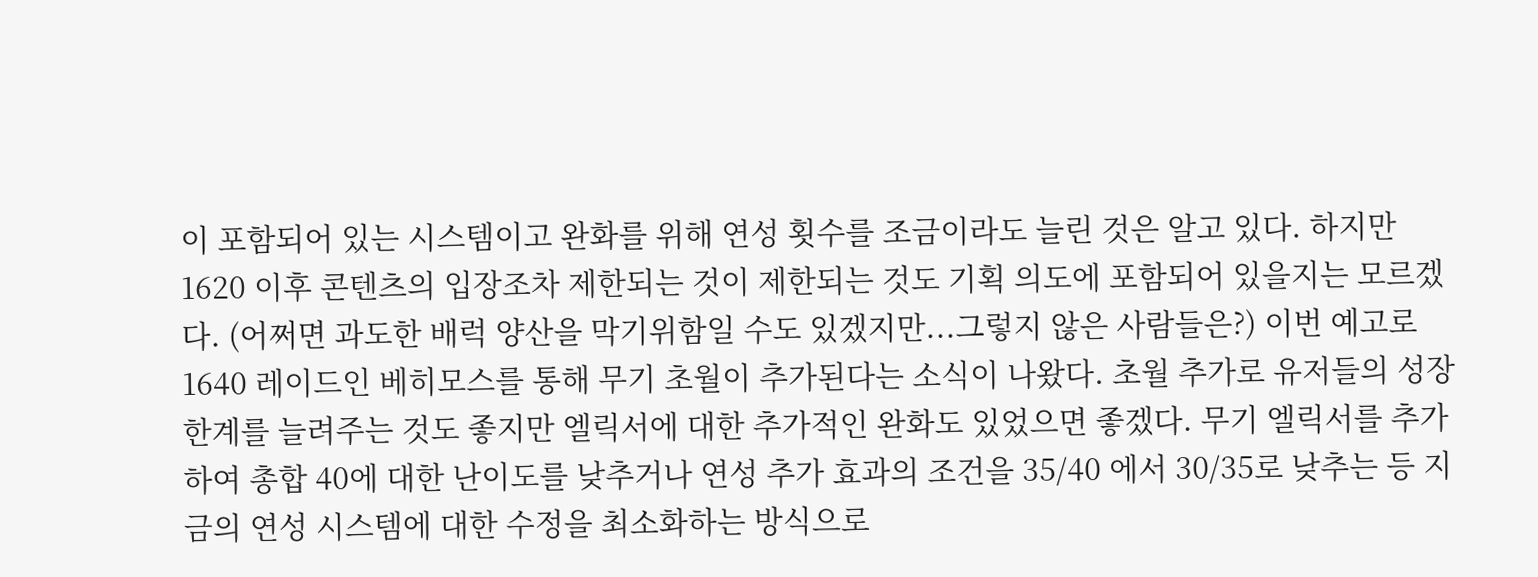이 포함되어 있는 시스템이고 완화를 위해 연성 횟수를 조금이라도 늘린 것은 알고 있다. 하지만 1620 이후 콘텐츠의 입장조차 제한되는 것이 제한되는 것도 기획 의도에 포함되어 있을지는 모르겠다. (어쩌면 과도한 배럭 양산을 막기위함일 수도 있겠지만...그렇지 않은 사람들은?) 이번 예고로 1640 레이드인 베히모스를 통해 무기 초월이 추가된다는 소식이 나왔다. 초월 추가로 유저들의 성장 한계를 늘려주는 것도 좋지만 엘릭서에 대한 추가적인 완화도 있었으면 좋겠다. 무기 엘릭서를 추가하여 총합 40에 대한 난이도를 낮추거나 연성 추가 효과의 조건을 35/40 에서 30/35로 낮추는 등 지금의 연성 시스템에 대한 수정을 최소화하는 방식으로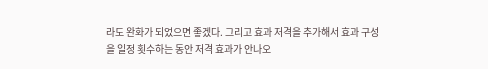라도 완화가 되었으면 좋겠다. 그리고 효과 저격을 추가해서 효과 구성을 일정 횟수하는 동안 저격 효과가 안나오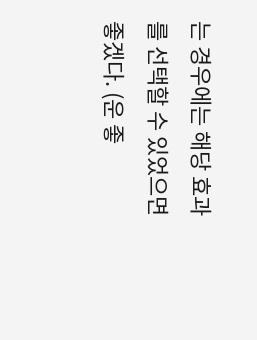는 경우에는 해당 효과를 선택할 수 있었으면 좋겠다. (운 좋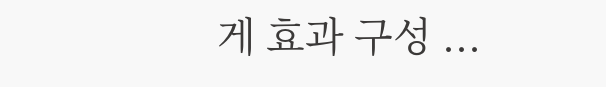게 효과 구성 ...